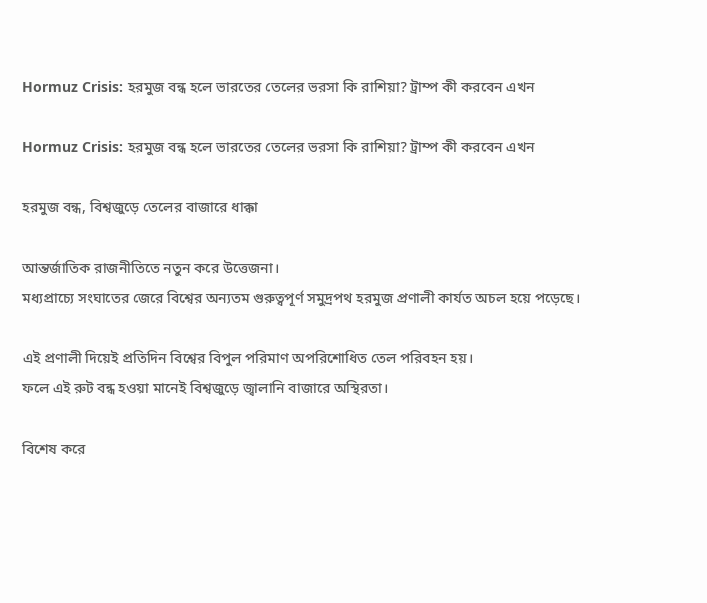Hormuz Crisis: হরমুজ বন্ধ হলে ভারতের তেলের ভরসা কি রাশিয়া? ট্রাম্প কী করবেন এখন

Hormuz Crisis: হরমুজ বন্ধ হলে ভারতের তেলের ভরসা কি রাশিয়া? ট্রাম্প কী করবেন এখন

হরমুজ বন্ধ, বিশ্বজুড়ে তেলের বাজারে ধাক্কা

আন্তর্জাতিক রাজনীতিতে নতুন করে উত্তেজনা।
মধ্যপ্রাচ্যে সংঘাতের জেরে বিশ্বের অন্যতম গুরুত্বপূর্ণ সমুদ্রপথ হরমুজ প্রণালী কার্যত অচল হয়ে পড়েছে।

এই প্রণালী দিয়েই প্রতিদিন বিশ্বের বিপুল পরিমাণ অপরিশোধিত তেল পরিবহন হয়।
ফলে এই রুট বন্ধ হওয়া মানেই বিশ্বজুড়ে জ্বালানি বাজারে অস্থিরতা।

বিশেষ করে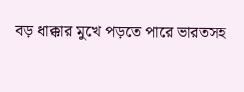বড় ধাক্কার মুখে পড়তে পারে ভারতসহ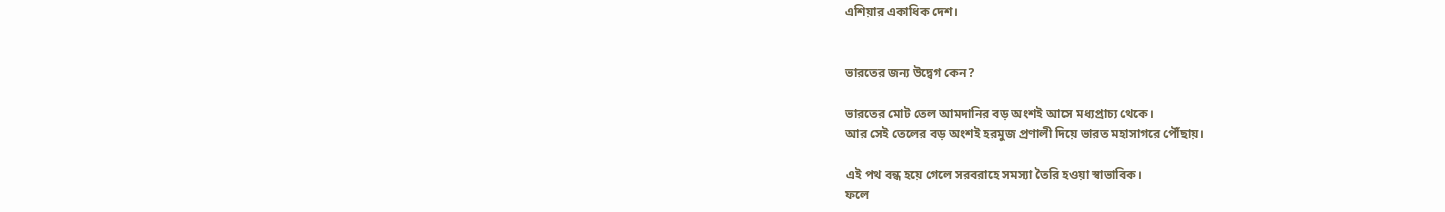এশিয়ার একাধিক দেশ।


ভারতের জন্য উদ্বেগ কেন?

ভারতের মোট তেল আমদানির বড় অংশই আসে মধ্যপ্রাচ্য থেকে।
আর সেই তেলের বড় অংশই হরমুজ প্রণালী দিয়ে ভারত মহাসাগরে পৌঁছায়।

এই পথ বন্ধ হয়ে গেলে সরবরাহে সমস্যা তৈরি হওয়া স্বাভাবিক।
ফলে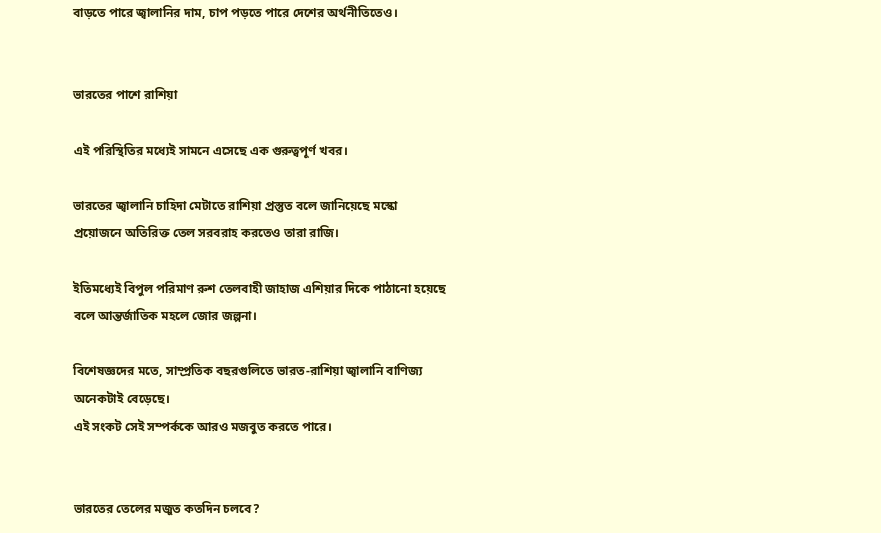বাড়তে পারে জ্বালানির দাম, চাপ পড়তে পারে দেশের অর্থনীতিতেও।


ভারতের পাশে রাশিয়া

এই পরিস্থিতির মধ্যেই সামনে এসেছে এক গুরুত্বপূর্ণ খবর।

ভারতের জ্বালানি চাহিদা মেটাতে রাশিয়া প্রস্তুত বলে জানিয়েছে মস্কো
প্রয়োজনে অতিরিক্ত তেল সরবরাহ করতেও তারা রাজি।

ইতিমধ্যেই বিপুল পরিমাণ রুশ তেলবাহী জাহাজ এশিয়ার দিকে পাঠানো হয়েছে বলে আন্তর্জাতিক মহলে জোর জল্পনা।

বিশেষজ্ঞদের মতে, সাম্প্রতিক বছরগুলিতে ভারত-রাশিয়া জ্বালানি বাণিজ্য অনেকটাই বেড়েছে।
এই সংকট সেই সম্পর্ককে আরও মজবুত করতে পারে।


ভারতের তেলের মজুত কতদিন চলবে?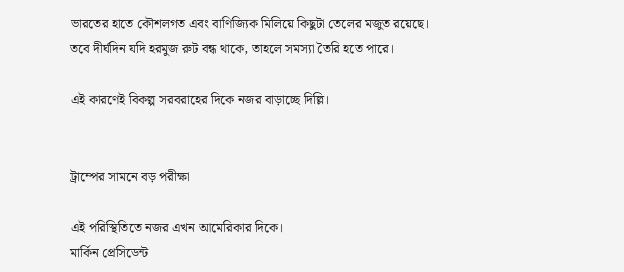ভারতের হাতে কৌশলগত এবং বাণিজ্যিক মিলিয়ে কিছুটা তেলের মজুত রয়েছে।
তবে দীর্ঘদিন যদি হরমুজ রুট বন্ধ থাকে, তাহলে সমস্যা তৈরি হতে পারে।

এই কারণেই বিকল্প সরবরাহের দিকে নজর বাড়াচ্ছে দিল্লি।


ট্রাম্পের সামনে বড় পরীক্ষা

এই পরিস্থিতিতে নজর এখন আমেরিকার দিকে।
মার্কিন প্রেসিডেন্ট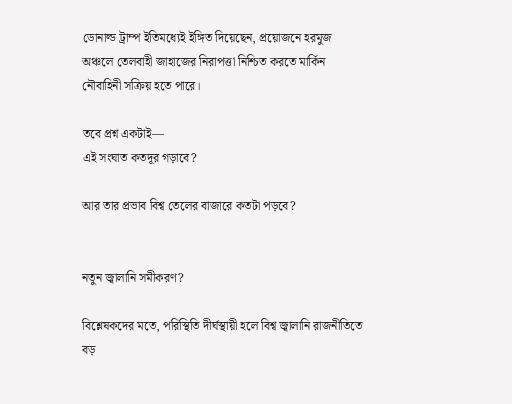ডোনাল্ড ট্রাম্প ইতিমধ্যেই ইঙ্গিত দিয়েছেন, প্রয়োজনে হরমুজ অঞ্চলে তেলবাহী জাহাজের নিরাপত্তা নিশ্চিত করতে মার্কিন নৌবাহিনী সক্রিয় হতে পারে।

তবে প্রশ্ন একটাই—
এই সংঘাত কতদূর গড়াবে?

আর তার প্রভাব বিশ্ব তেলের বাজারে কতটা পড়বে?


নতুন জ্বালানি সমীকরণ?

বিশ্লেষকদের মতে, পরিস্থিতি দীর্ঘস্থায়ী হলে বিশ্ব জ্বালানি রাজনীতিতে বড়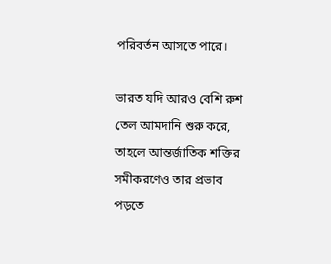পরিবর্তন আসতে পারে।

ভারত যদি আরও বেশি রুশ তেল আমদানি শুরু করে, তাহলে আন্তর্জাতিক শক্তির সমীকরণেও তার প্রভাব পড়তে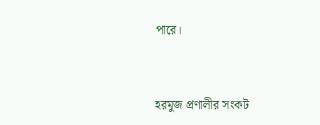পারে।


হরমুজ প্রণালীর সংকট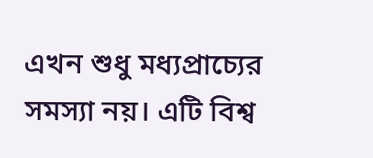এখন শুধু মধ্যপ্রাচ্যের সমস্যা নয়। এটি বিশ্ব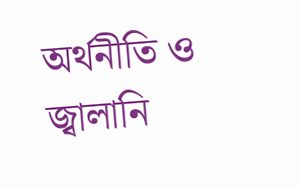অর্থনীতি ও জ্বালানি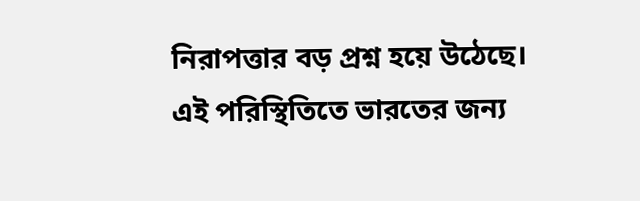নিরাপত্তার বড় প্রশ্ন হয়ে উঠেছে।
এই পরিস্থিতিতে ভারতের জন্য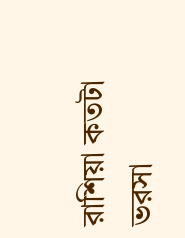রাশিয়া কতটা ভরসা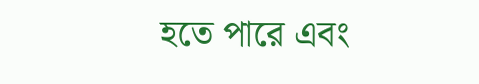হতে পারে এবং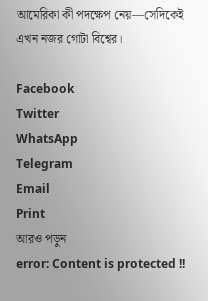আমেরিকা কী পদক্ষেপ নেয়—সেদিকেই এখন নজর গোটা বিশ্বের।

Facebook
Twitter
WhatsApp
Telegram
Email
Print
আরও পড়ুন
error: Content is protected !!